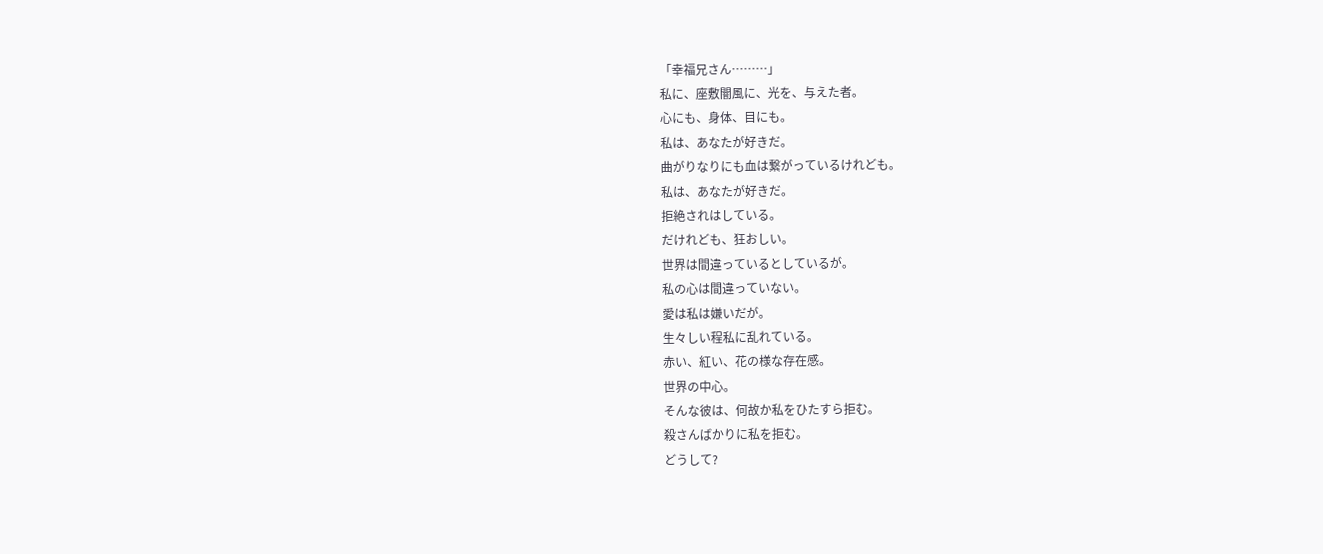「幸福兄さん………」
私に、座敷闇風に、光を、与えた者。
心にも、身体、目にも。
私は、あなたが好きだ。
曲がりなりにも血は繋がっているけれども。
私は、あなたが好きだ。
拒絶されはしている。
だけれども、狂おしい。
世界は間違っているとしているが。
私の心は間違っていない。
愛は私は嫌いだが。
生々しい程私に乱れている。
赤い、紅い、花の様な存在感。
世界の中心。
そんな彼は、何故か私をひたすら拒む。
殺さんばかりに私を拒む。
どうして?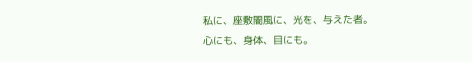私に、座敷闇風に、光を、与えた者。
心にも、身体、目にも。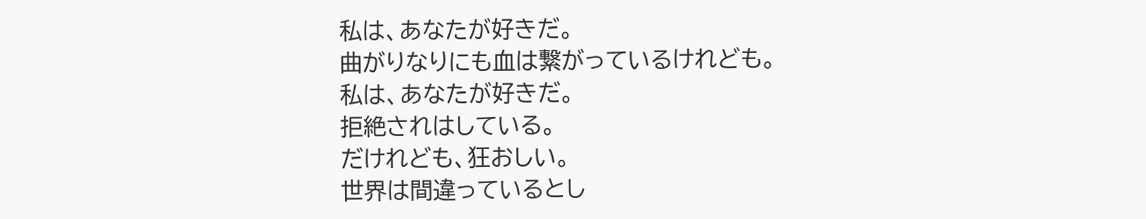私は、あなたが好きだ。
曲がりなりにも血は繋がっているけれども。
私は、あなたが好きだ。
拒絶されはしている。
だけれども、狂おしい。
世界は間違っているとし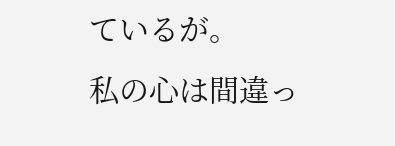ているが。
私の心は間違っ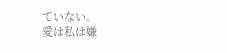ていない。
愛は私は嫌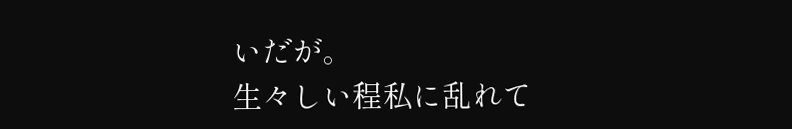いだが。
生々しい程私に乱れて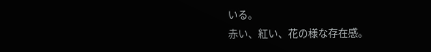いる。
赤い、紅い、花の様な存在感。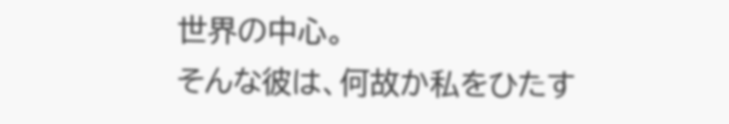世界の中心。
そんな彼は、何故か私をひたす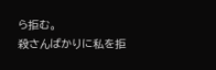ら拒む。
殺さんばかりに私を拒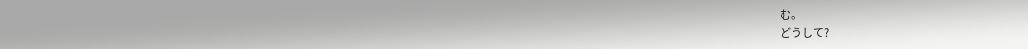む。
どうして?